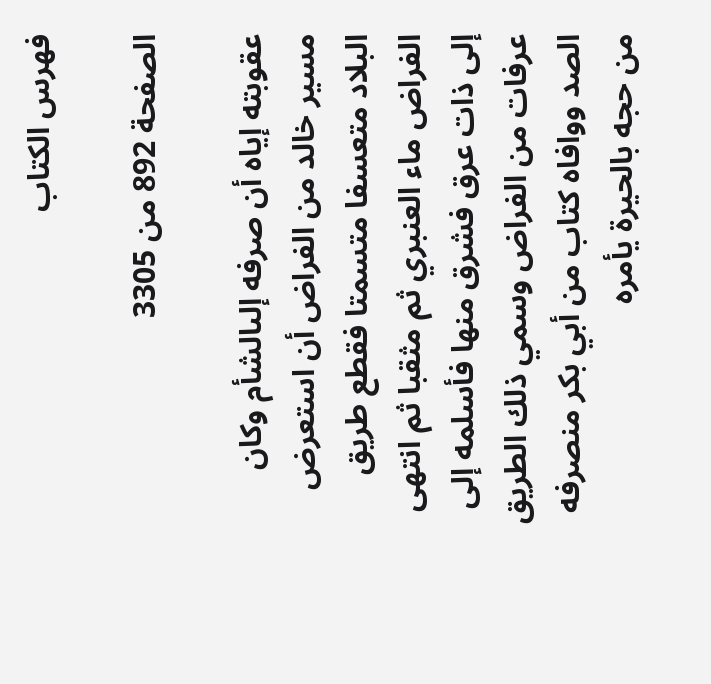فهرس الكتاب

الصفحة 892 من 3305

عقوبته إياه أن صرفه إلىالشأم وكان مسير خالد من الفراض أن استعرض البلاد متعسفا متسمتا فقطع طريق الفراض ماء العنبري ثم مثقبا ثم انتهى إلى ذات عرق فشرق منها فأسلمه إلى عرفات من الفراض وسمي ذلك الطريق الصد ووافاه كتاب من أبي بكر منصرفه من حجه بالحيرة يأمره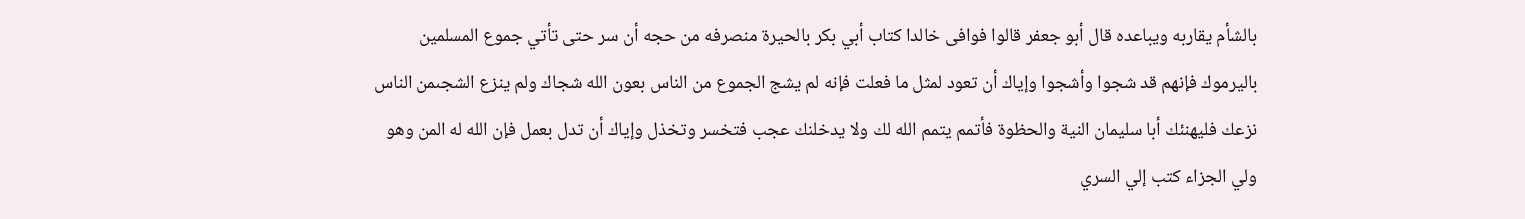بالشأم يقاربه ويباعده قال أبو جعفر قالوا فوافى خالدا كتاب أبي بكر بالحيرة منصرفه من حجه أن سر حتى تأتي جموع المسلمين باليرموك فإنهم قد شجوا وأشجوا وإياك أن تعود لمثل ما فعلت فإنه لم يشج الجموع من الناس بعون الله شجاك ولم ينزع الشجىمن الناس نزعك فليهنئك أبا سليمان النية والحظوة فأتمم يتمم الله لك ولا يدخلنك عجب فتخسر وتخذل وإياك أن تدل بعمل فإن الله له المن وهو ولي الجزاء كتب إلي السري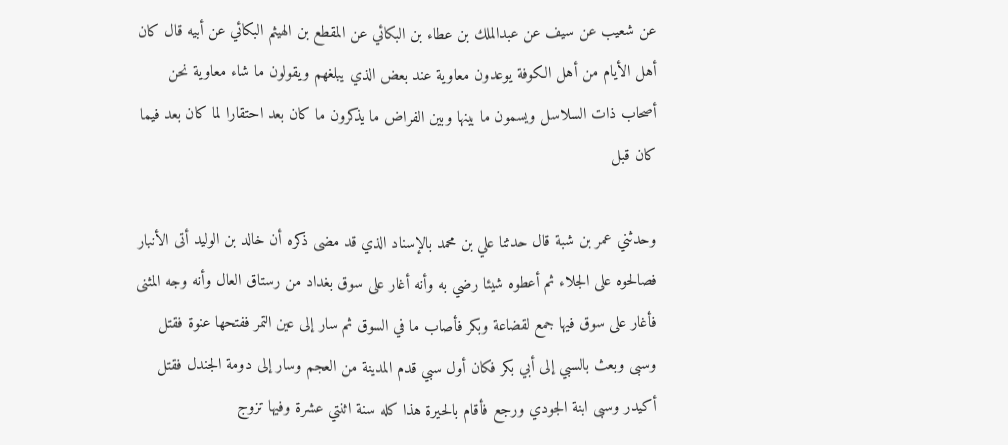عن شعيب عن سيف عن عبدالملك بن عطاء بن البكائي عن المقطع بن الهيثم البكائي عن أبيه قال كان أهل الأيام من أهل الكوفة يوعدون معاوية عند بعض الذي يبلغهم ويقولون ما شاء معاوية نحن أصحاب ذات السلاسل ويسمون ما بينها وبين الفراض ما يذكرون ما كان بعد احتقارا لما كان بعد فيما كان قبل

وحدثني عمر بن شبة قال حدثنا علي بن محمد بالإسناد الذي قد مضى ذكره أن خالد بن الوليد أتى الأنبار فصالحوه على الجلاء ثم أعطوه شيئا رضي به وأنه أغار على سوق بغداد من رستاق العال وأنه وجه المثنى فأغار على سوق فيها جمع لقضاعة وبكر فأصاب ما في السوق ثم سار إلى عين التمر ففتحها عنوة فقتل وسبى وبعث بالسبي إلى أبي بكر فكان أول سبي قدم المدينة من العجم وسار إلى دومة الجندل فقتل أكيدر وسبى ابنة الجودي ورجع فأقام بالحيرة هذا كله سنة اثنتي عشرة وفيها تزوج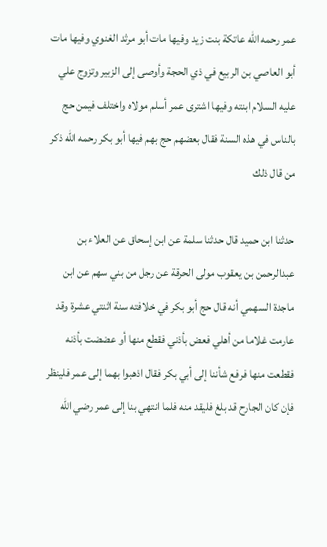عمر رحمه الله عاتكة بنت زيد وفيها مات أبو مرثد الغنوي وفيها مات أبو العاصي بن الربيع في ذي الحجة وأوصى إلى الزبير وتزوج علي عليه السلام ابنته وفيها اشترى عمر أسلم مولاه واختلف فيمن حج بالناس في هذه السنة فقال بعضهم حج بهم فيها أبو بكر رحمه الله ذكر من قال ذلك

حدثنا ابن حميد قال حدثنا سلمة عن ابن إسحاق عن العلاء بن عبدالرحمن بن يعقوب مولى الحرقة عن رجل من بني سهم عن ابن ماجدة السهمي أنه قال حج أبو بكر في خلافته سنة اثنتي عشرة وقد عارمت غلاما من أهلي فعض بأذني فقطع منها أو عضضت بأذنه فقطعت منها فرفع شأننا إلى أبي بكر فقال اذهبوا بهما إلى عمر فلينظر فإن كان الجارح قد بلغ فليقد منه فلما انتهي بنا إلى عمر رضي الله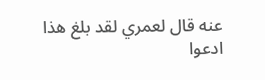عنه قال لعمري لقد بلغ هذا ادعوا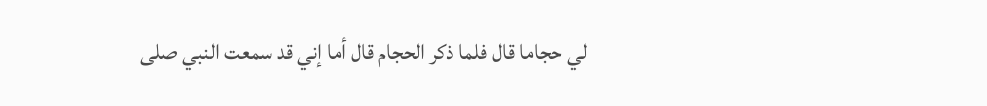لي حجاما قال فلما ذكر الحجام قال أما إني قد سمعت النبي صلى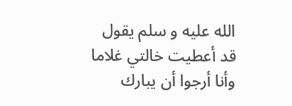الله عليه و سلم يقول قد أعطيت خالتي غلاما وأنا أرجوا أن يبارك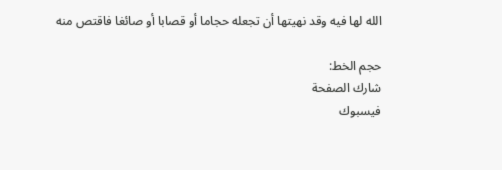الله لها فيه وقد نهيتها أن تجعله حجاما أو قصابا أو صائغا فاقتص منه

حجم الخط:
شارك الصفحة
فيسبوك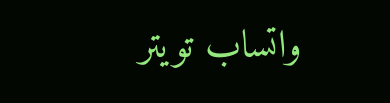واتساب تويتر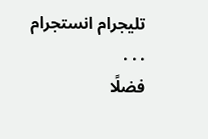تليجرام انستجرام
. . .
فضلًا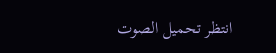انتظر تحميل الصوت